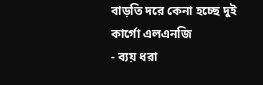বাড়তি দরে কেনা হচ্ছে দুই কার্গো এলএনজি
- ব্যয় ধরা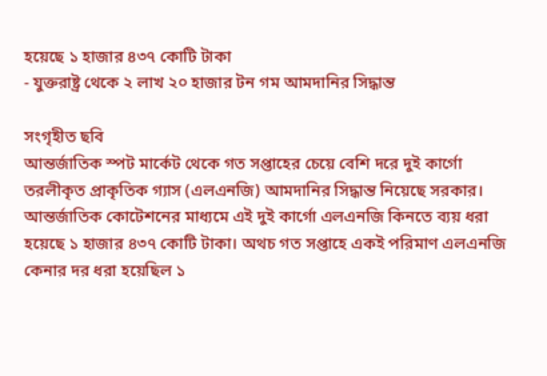হয়েছে ১ হাজার ৪৩৭ কোটি টাকা
- যুক্তরাষ্ট্র থেকে ২ লাখ ২০ হাজার টন গম আমদানির সিদ্ধান্ত

সংগৃহীত ছবি
আন্তর্জাতিক স্পট মার্কেট থেকে গত সপ্তাহের চেয়ে বেশি দরে দুই কার্গো তরলীকৃত প্রাকৃতিক গ্যাস (এলএনজি) আমদানির সিদ্ধান্ত নিয়েছে সরকার। আন্তর্জাতিক কোটেশনের মাধ্যমে এই দুই কার্গো এলএনজি কিনতে ব্যয় ধরা হয়েছে ১ হাজার ৪৩৭ কোটি টাকা। অথচ গত সপ্তাহে একই পরিমাণ এলএনজি কেনার দর ধরা হয়েছিল ১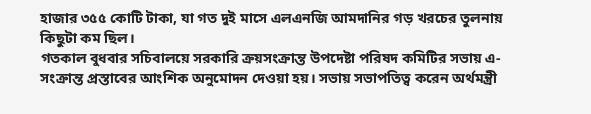হাজার ৩৫৫ কোটি টাকা, যা গত দুই মাসে এলএনজি আমদানির গড় খরচের তুলনায় কিছুটা কম ছিল।
গতকাল বুধবার সচিবালয়ে সরকারি ক্রয়সংক্রান্ত উপদেষ্টা পরিষদ কমিটির সভায় এ-সংক্রান্ত প্রস্তাবের আংশিক অনুমোদন দেওয়া হয়। সভায় সভাপতিত্ব করেন অর্থমন্ত্রী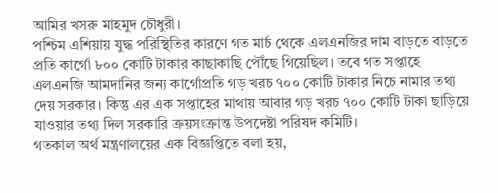আমির খসরু মাহমুদ চৌধুরী।
পশ্চিম এশিয়ায় যুদ্ধ পরিস্থিতির কারণে গত মার্চ থেকে এলএনজির দাম বাড়তে বাড়তে প্রতি কার্গো ৮০০ কোটি টাকার কাছাকাছি পৌঁছে গিয়েছিল। তবে গত সপ্তাহে এলএনজি আমদানির জন্য কার্গোপ্রতি গড় খরচ ৭০০ কোটি টাকার নিচে নামার তথ্য দেয় সরকার। কিন্তু এর এক সপ্তাহের মাথায় আবার গড় খরচ ৭০০ কোটি টাকা ছাড়িয়ে যাওয়ার তথ্য দিল সরকারি ক্রয়সংক্রান্ত উপদেষ্টা পরিষদ কমিটি।
গতকাল অর্থ মন্ত্রণালয়ের এক বিজ্ঞপ্তিতে বলা হয়,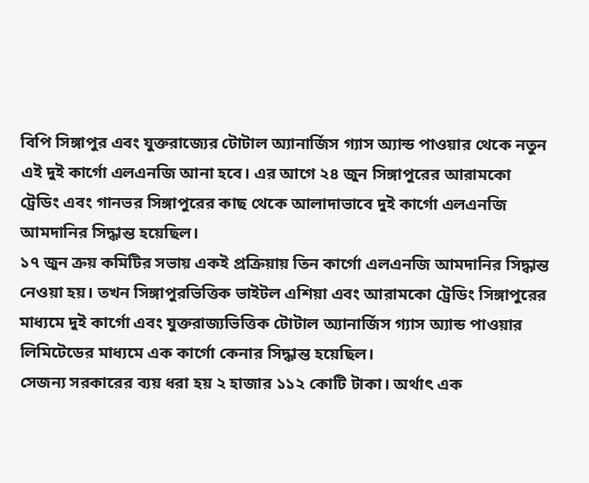বিপি সিঙ্গাপুর এবং যুক্তরাজ্যের টোটাল অ্যানার্জিস গ্যাস অ্যান্ড পাওয়ার থেকে নতুন এই দুই কার্গো এলএনজি আনা হবে। এর আগে ২৪ জুন সিঙ্গাপুরের আরামকো ট্রেডিং এবং গানভর সিঙ্গাপুরের কাছ থেকে আলাদাভাবে দুই কার্গো এলএনজি আমদানির সিদ্ধান্ত হয়েছিল।
১৭ জুন ক্রয় কমিটির সভায় একই প্রক্রিয়ায় তিন কার্গো এলএনজি আমদানির সিদ্ধান্ত নেওয়া হয়। তখন সিঙ্গাপুরভিত্তিক ভাইটল এশিয়া এবং আরামকো ট্রেডিং সিঙ্গাপুরের মাধ্যমে দুই কার্গো এবং যুক্তরাজ্যভিত্তিক টোটাল অ্যানার্জিস গ্যাস অ্যান্ড পাওয়ার লিমিটেডের মাধ্যমে এক কার্গো কেনার সিদ্ধান্ত হয়েছিল।
সেজন্য সরকারের ব্যয় ধরা হয় ২ হাজার ১১২ কোটি টাকা। অর্থাৎ এক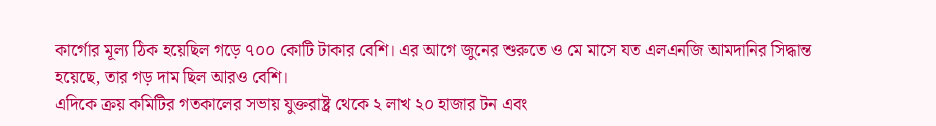কার্গোর মূল্য ঠিক হয়েছিল গড়ে ৭০০ কোটি টাকার বেশি। এর আগে জুনের শুরুতে ও মে মাসে যত এলএনজি আমদানির সিদ্ধান্ত হয়েছে, তার গড় দাম ছিল আরও বেশি।
এদিকে ক্রয় কমিটির গতকালের সভায় যুক্তরাষ্ট্র থেকে ২ লাখ ২০ হাজার টন এবং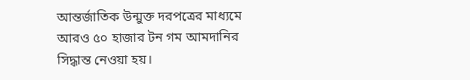আন্তর্জাতিক উন্মুক্ত দরপত্রের মাধ্যমে আরও ৫০ হাজার টন গম আমদানির সিদ্ধান্ত নেওয়া হয়।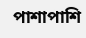পাশাপাশি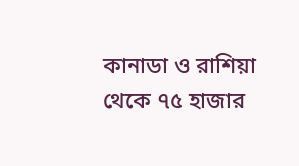কানাডা ও রাশিয়া থেকে ৭৫ হাজার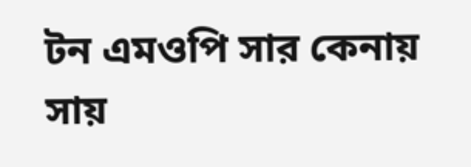টন এমওপি সার কেনায় সায়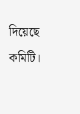দিয়েছে কমিটি।